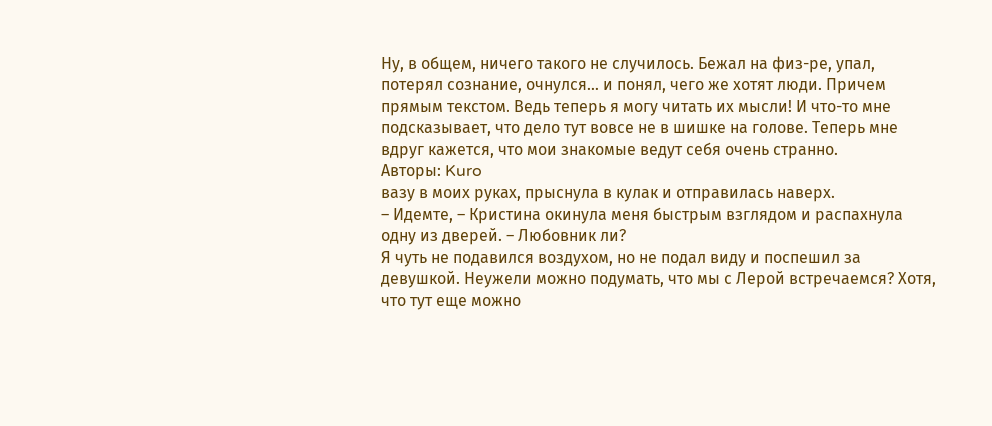Ну, в общем, ничего такого не случилось. Бежал на физ-ре, упал, потерял сознание, очнулся… и понял, чего же хотят люди. Причем прямым текстом. Ведь теперь я могу читать их мысли! И что-то мне подсказывает, что дело тут вовсе не в шишке на голове. Теперь мне вдруг кажется, что мои знакомые ведут себя очень странно.
Авторы: Kuro
вазу в моих руках, прыснула в кулак и отправилась наверх.
– Идемте, – Кристина окинула меня быстрым взглядом и распахнула одну из дверей. – Любовник ли?
Я чуть не подавился воздухом, но не подал виду и поспешил за девушкой. Неужели можно подумать, что мы с Лерой встречаемся? Хотя, что тут еще можно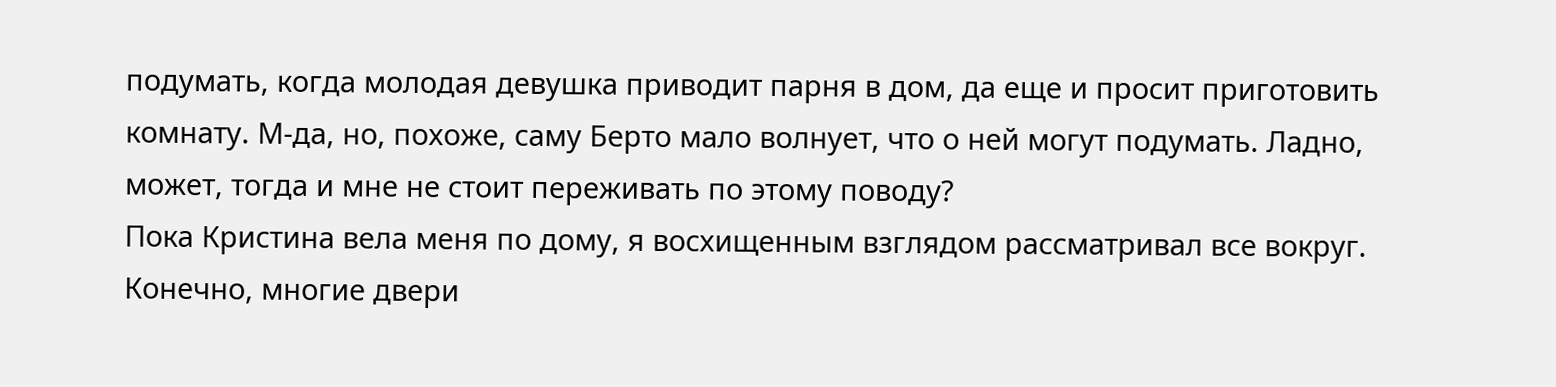подумать, когда молодая девушка приводит парня в дом, да еще и просит приготовить комнату. М-да, но, похоже, саму Берто мало волнует, что о ней могут подумать. Ладно, может, тогда и мне не стоит переживать по этому поводу?
Пока Кристина вела меня по дому, я восхищенным взглядом рассматривал все вокруг. Конечно, многие двери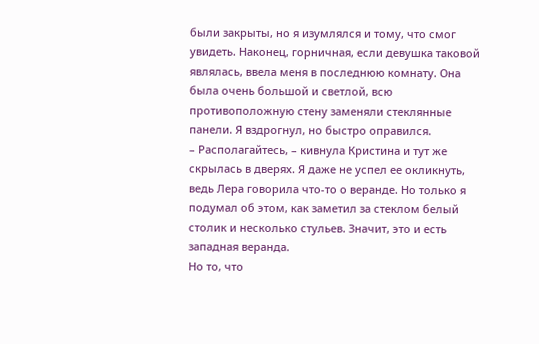были закрыты, но я изумлялся и тому, что смог увидеть. Наконец, горничная, если девушка таковой являлась, ввела меня в последнюю комнату. Она была очень большой и светлой, всю противоположную стену заменяли стеклянные панели. Я вздрогнул, но быстро оправился.
– Располагайтесь, – кивнула Кристина и тут же скрылась в дверях. Я даже не успел ее окликнуть, ведь Лера говорила что-то о веранде. Но только я подумал об этом, как заметил за стеклом белый столик и несколько стульев. Значит, это и есть западная веранда.
Но то, что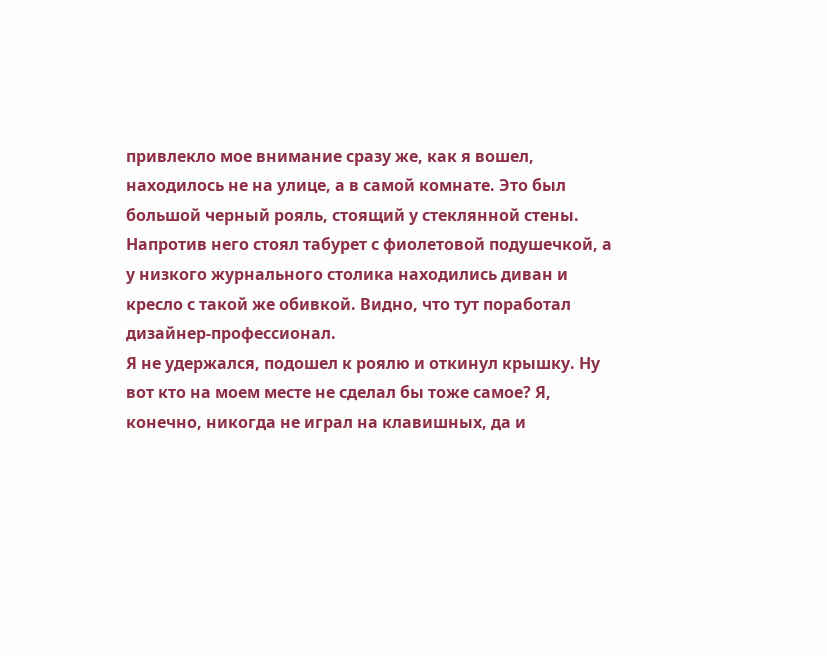привлекло мое внимание сразу же, как я вошел, находилось не на улице, а в самой комнате. Это был большой черный рояль, стоящий у стеклянной стены. Напротив него стоял табурет с фиолетовой подушечкой, а у низкого журнального столика находились диван и кресло с такой же обивкой. Видно, что тут поработал дизайнер-профессионал.
Я не удержался, подошел к роялю и откинул крышку. Ну вот кто на моем месте не сделал бы тоже самое? Я, конечно, никогда не играл на клавишных, да и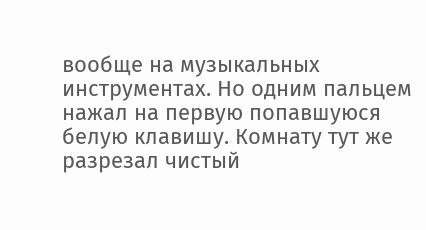вообще на музыкальных инструментах. Но одним пальцем нажал на первую попавшуюся белую клавишу. Комнату тут же разрезал чистый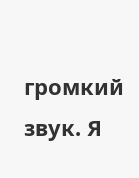громкий звук. Я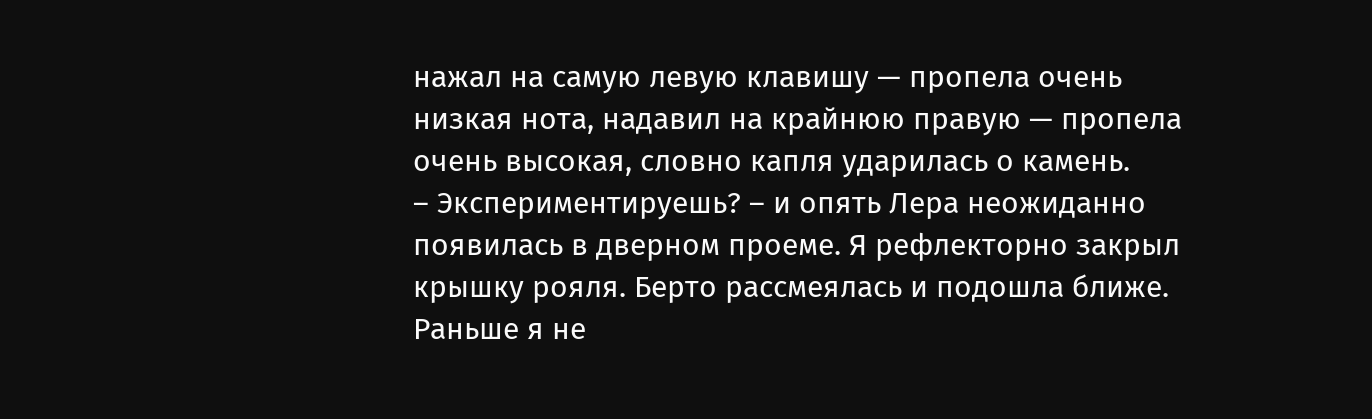нажал на самую левую клавишу — пропела очень низкая нота, надавил на крайнюю правую — пропела очень высокая, словно капля ударилась о камень.
– Экспериментируешь? – и опять Лера неожиданно появилась в дверном проеме. Я рефлекторно закрыл крышку рояля. Берто рассмеялась и подошла ближе. Раньше я не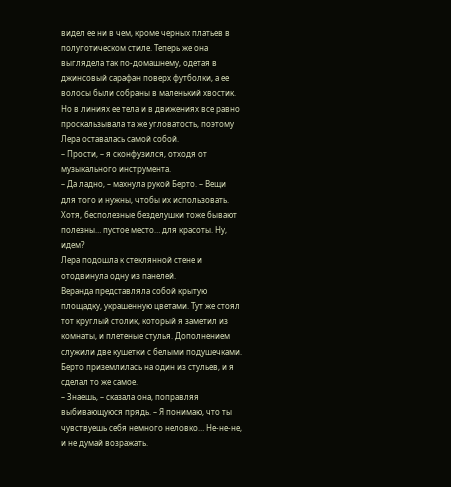видел ее ни в чем, кроме черных платьев в полуготическом стиле. Теперь же она выглядела так по-домашнему, одетая в джинсовый сарафан поверх футболки, а ее волосы были собраны в маленький хвостик. Но в линиях ее тела и в движениях все равно проскальзывала та же угловатость, поэтому Лера оставалась самой собой.
– Прости, – я сконфузился, отходя от музыкального инструмента.
– Да ладно, – махнула рукой Берто. – Вещи для того и нужны, чтобы их использовать. Хотя, бесполезные безделушки тоже бывают полезны… пустое место… для красоты. Ну, идем?
Лера подошла к стеклянной стене и отодвинула одну из панелей.
Веранда представляла собой крытую площадку, украшенную цветами. Тут же стоял тот круглый столик, который я заметил из комнаты, и плетеные стулья. Дополнением служили две кушетки с белыми подушечками.
Берто приземлилась на один из стульев, и я сделал то же самое.
– Знаешь, – сказала она, поправляя выбивающуюся прядь. – Я понимаю, что ты чувствуешь себя немного неловко… Не-не-не, и не думай возражать.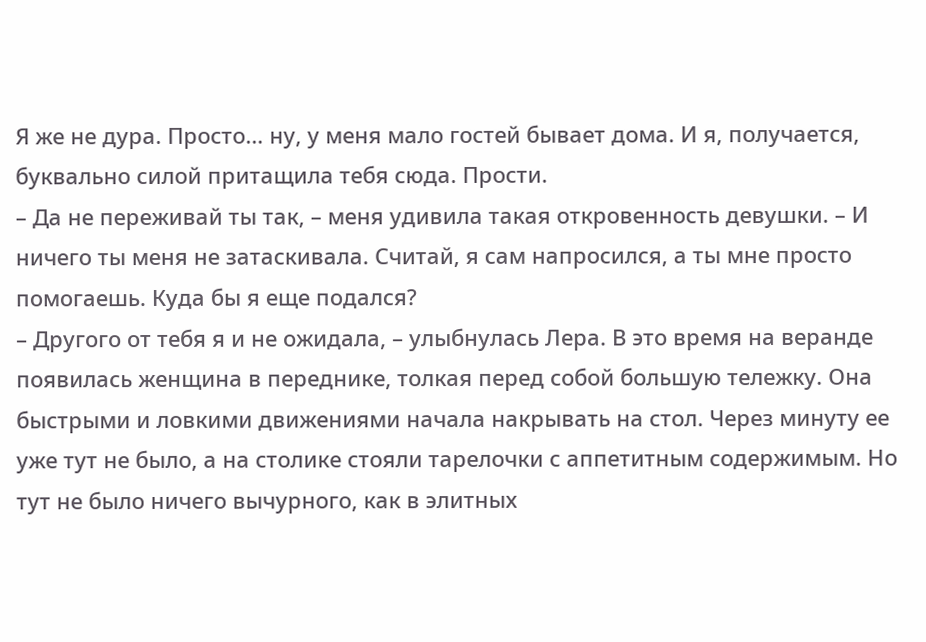Я же не дура. Просто… ну, у меня мало гостей бывает дома. И я, получается, буквально силой притащила тебя сюда. Прости.
– Да не переживай ты так, – меня удивила такая откровенность девушки. – И ничего ты меня не затаскивала. Считай, я сам напросился, а ты мне просто помогаешь. Куда бы я еще подался?
– Другого от тебя я и не ожидала, – улыбнулась Лера. В это время на веранде появилась женщина в переднике, толкая перед собой большую тележку. Она быстрыми и ловкими движениями начала накрывать на стол. Через минуту ее уже тут не было, а на столике стояли тарелочки с аппетитным содержимым. Но тут не было ничего вычурного, как в элитных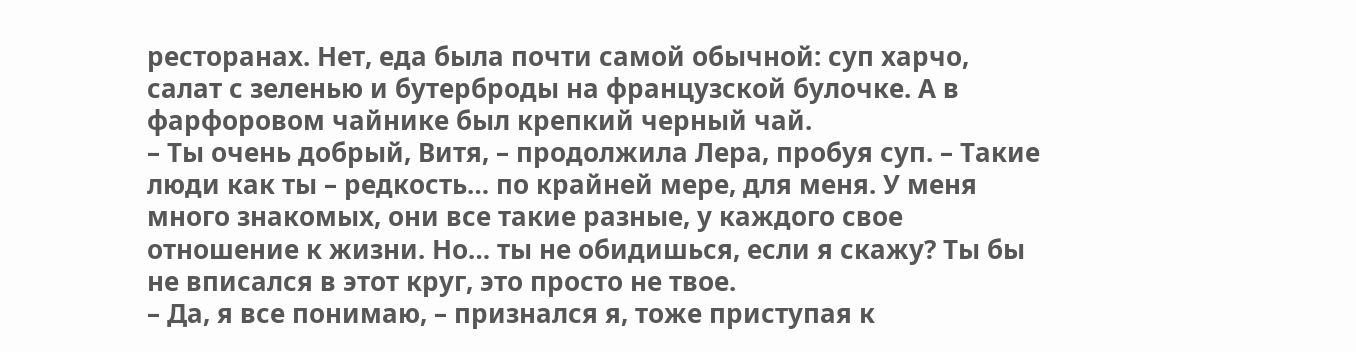ресторанах. Нет, еда была почти самой обычной: суп харчо, салат с зеленью и бутерброды на французской булочке. А в фарфоровом чайнике был крепкий черный чай.
– Ты очень добрый, Витя, – продолжила Лера, пробуя суп. – Такие люди как ты – редкость… по крайней мере, для меня. У меня много знакомых, они все такие разные, у каждого свое отношение к жизни. Но… ты не обидишься, если я скажу? Ты бы не вписался в этот круг, это просто не твое.
– Да, я все понимаю, – признался я, тоже приступая к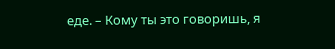еде. – Кому ты это говоришь, я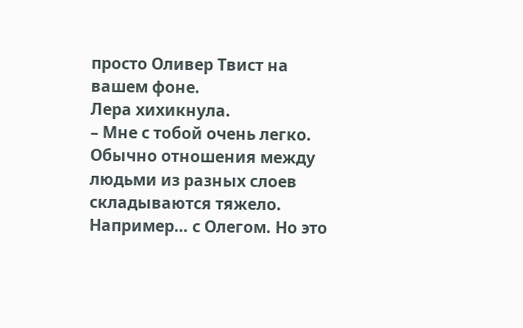просто Оливер Твист на вашем фоне.
Лера хихикнула.
– Мне с тобой очень легко. Обычно отношения между людьми из разных слоев складываются тяжело. Например… с Олегом. Но это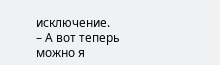исключение.
– А вот теперь можно я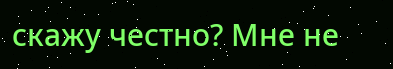скажу честно? Мне не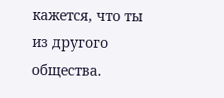кажется, что ты из другого общества.